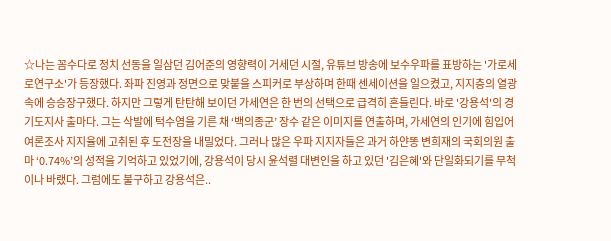☆나는 꼼수다로 정치 선동을 일삼던 김어준의 영향력이 거세던 시절, 유튜브 방송에 보수우파를 표방하는 '가로세로연구소'가 등장했다. 좌파 진영과 정면으로 맞붙을 스피커로 부상하며 한때 센세이션을 일으켰고, 지지층의 열광 속에 승승장구했다. 하지만 그렇게 탄탄해 보이던 가세연은 한 번의 선택으로 급격히 흔들린다. 바로 '강용석'의 경기도지사 출마다. 그는 삭발에 턱수염을 기른 채 ‘백의종군’ 장수 같은 이미지를 연출하며, 가세연의 인기에 힘입어 여론조사 지지율에 고취된 후 도전장을 내밀었다. 그러나 많은 우파 지지자들은 과거 하얀똥 변희재의 국회의원 출마 ‘0.74%’의 성적을 기억하고 있었기에, 강용석이 당시 윤석렬 대변인을 하고 있던 '김은혜'와 단일화되기를 무척이나 바랬다. 그럼에도 불구하고 강용석은..